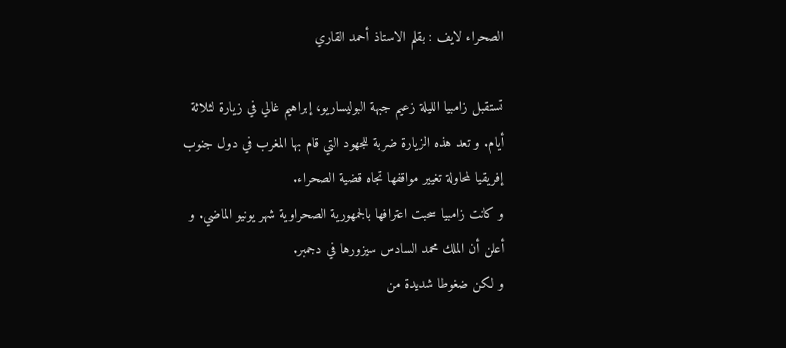الصحراء لايف : بقلم الاستاذ أحمد القاري

تستقبل زامبيا الليلة زعيم جبهة البوليساريو، إبراهيم غالي في زيارة لثلاثة أيام. و تعد هذه الزيارة ضربة للجهود التي قام بها المغرب في دول جنوب إفريقيا لمحاولة تغيير مواقفها تجاه قضية الصحراء.
و كانت زامبيا سحبت اعترافها بالجمهورية الصحراوية شهر يونيو الماضي. و أعلن أن الملك محمد السادس سيزورها في دجمبر.
و لكن ضغوطا شديدة من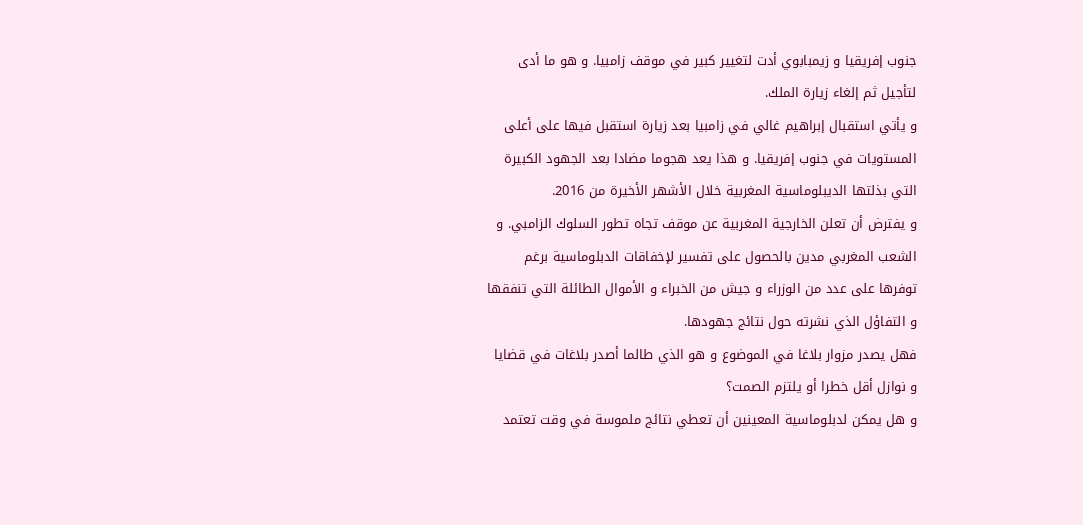جنوب إفريقيا و زيمبابوي أدت لتغيير كبير في موقف زامبيا. و هو ما أدى لتأجيل ثم إلغاء زيارة الملك.
و يأتي استقبال إبراهيم غالي في زامبيا بعد زيارة استقبل فيها على أعلى المستويات في جنوب إفريقيا. و هذا يعد هجوما مضادا بعد الجهود الكبيرة التي بذلتها الديبلوماسية المغربية خلال الأشهر الأخيرة من 2016.
و يفترض أن تعلن الخارجية المغربية عن موقف تجاه تطور السلوك الزامبي. و الشعب المغربي مدين بالحصول على تفسير لإخفاقات الدبلوماسية برغم توفرها على عدد من الوزراء و جيش من الخبراء و الأموال الطائلة التي تنفقها و التفاؤل الذي نشرته حول نتائج جهودها.
فهل يصدر مزوار بلاغا في الموضوع و هو الذي طالما أصدر بلاغات في قضايا و نوازل أقل خطرا أو يلتزم الصمت؟
و هل يمكن لدبلوماسية المعينين أن تعطي نتائج ملموسة في وقت تعتمد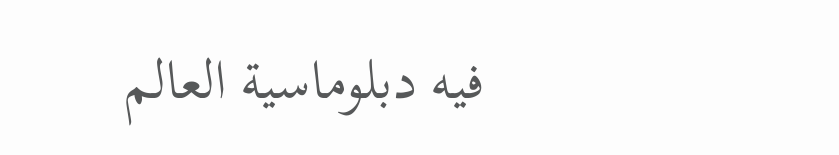فيه دبلوماسية العالم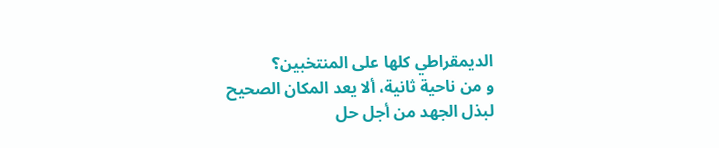الديمقراطي كلها على المنتخبين؟
و من ناحية ثانية، ألا يعد المكان الصحيح لبذل الجهد من أجل حل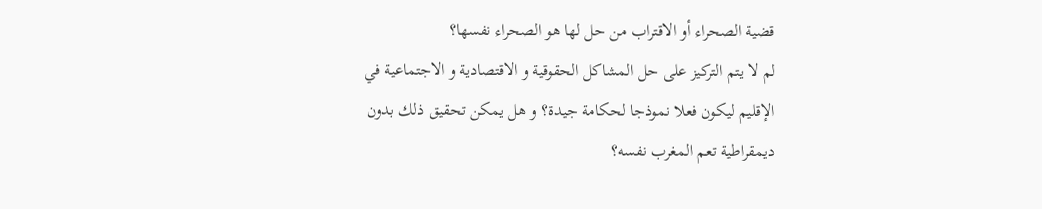قضية الصحراء أو الاقتراب من حل لها هو الصحراء نفسها؟
لم لا يتم التركيز على حل المشاكل الحقوقية و الاقتصادية و الاجتماعية في الإقليم ليكون فعلا نموذجا لحكامة جيدة؟ و هل يمكن تحقيق ذلك بدون ديمقراطية تعم المغرب نفسه؟